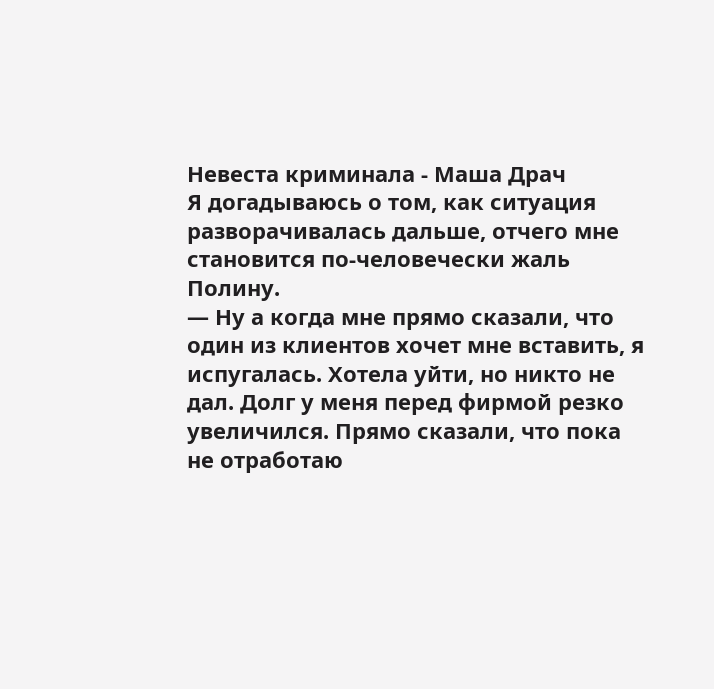Невеста криминала - Маша Драч
Я догадываюсь о том, как ситуация разворачивалась дальше, отчего мне становится по-человечески жаль Полину.
— Ну а когда мне прямо сказали, что один из клиентов хочет мне вставить, я испугалась. Хотела уйти, но никто не дал. Долг у меня перед фирмой резко увеличился. Прямо сказали, что пока не отработаю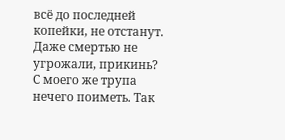всё до последней копейки, не отстанут. Даже смертью не угрожали, прикинь? С моего же трупа нечего поиметь. Так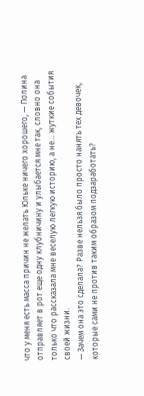что у меня есть масса причин не желать Юльке ничего хорошего, — Полина отправляет в рот еще одну клубничину и улыбается мне так, словно она только что рассказала мне веселую легкую историю, а не… жуткие события своей жизни.
— Зачем она это сделала? Разве нельзя было просто нанять тех девочек, которые сами не против таким образом подзаработать?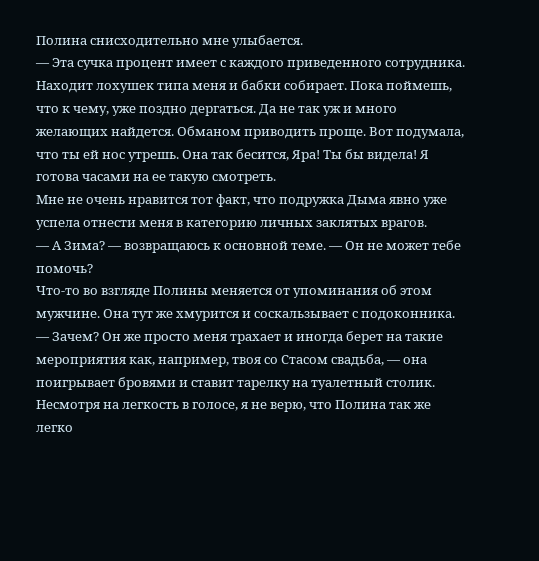Полина снисходительно мне улыбается.
— Эта сучка процент имеет с каждого приведенного сотрудника. Находит лохушек типа меня и бабки собирает. Пока поймешь, что к чему, уже поздно дергаться. Да не так уж и много желающих найдется. Обманом приводить проще. Вот подумала, что ты ей нос утрешь. Она так бесится, Яра! Ты бы видела! Я готова часами на ее такую смотреть.
Мне не очень нравится тот факт, что подружка Дыма явно уже успела отнести меня в категорию личных заклятых врагов.
— А Зима? — возвращаюсь к основной теме. — Он не может тебе помочь?
Что-то во взгляде Полины меняется от упоминания об этом мужчине. Она тут же хмурится и соскальзывает с подоконника.
— Зачем? Он же просто меня трахает и иногда берет на такие мероприятия как, например, твоя со Стасом свадьба, — она поигрывает бровями и ставит тарелку на туалетный столик.
Несмотря на легкость в голосе, я не верю, что Полина так же легко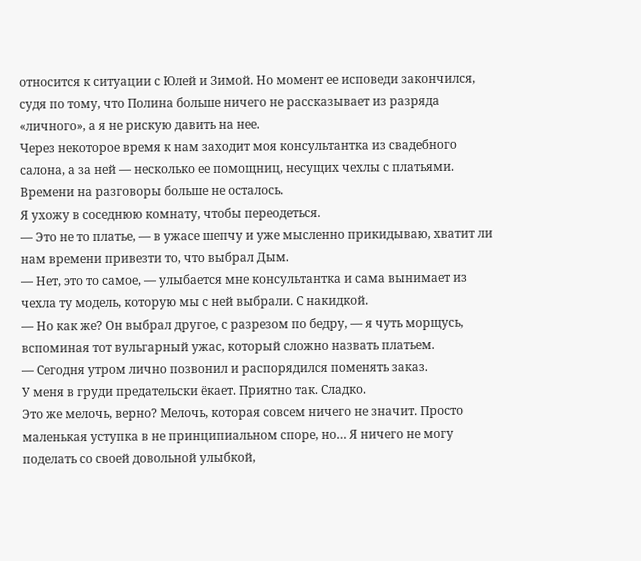относится к ситуации с Юлей и Зимой. Но момент ее исповеди закончился, судя по тому, что Полина больше ничего не рассказывает из разряда «личного», а я не рискую давить на нее.
Через некоторое время к нам заходит моя консультантка из свадебного салона, а за ней — несколько ее помощниц, несущих чехлы с платьями.
Времени на разговоры больше не осталось.
Я ухожу в соседнюю комнату, чтобы переодеться.
— Это не то платье, — в ужасе шепчу и уже мысленно прикидываю, хватит ли нам времени привезти то, что выбрал Дым.
— Нет, это то самое, — улыбается мне консультантка и сама вынимает из чехла ту модель, которую мы с ней выбрали. С накидкой.
— Но как же? Он выбрал другое, с разрезом по бедру, — я чуть морщусь, вспоминая тот вульгарный ужас, который сложно назвать платьем.
— Сегодня утром лично позвонил и распорядился поменять заказ.
У меня в груди предательски ёкает. Приятно так. Сладко.
Это же мелочь, верно? Мелочь, которая совсем ничего не значит. Просто маленькая уступка в не принципиальном споре, но… Я ничего не могу поделать со своей довольной улыбкой,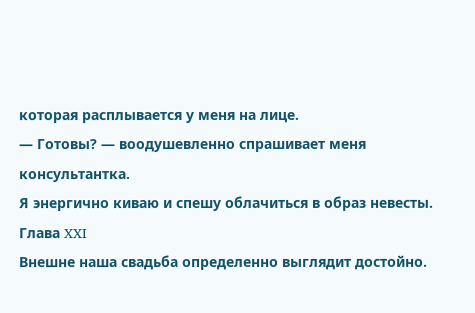которая расплывается у меня на лице.
— Готовы? — воодушевленно спрашивает меня консультантка.
Я энергично киваю и спешу облачиться в образ невесты.
Глава XXI
Внешне наша свадьба определенно выглядит достойно.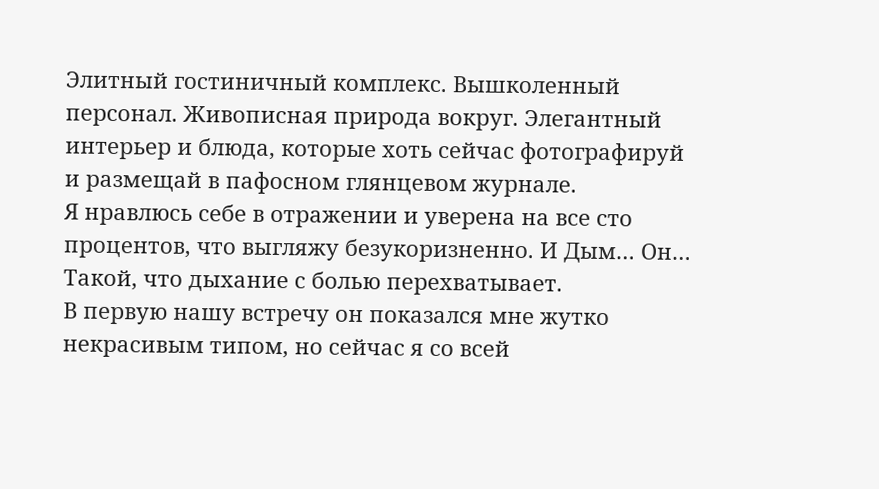Элитный гостиничный комплекс. Вышколенный персонал. Живописная природа вокруг. Элегантный интерьер и блюда, которые хоть сейчас фотографируй и размещай в пафосном глянцевом журнале.
Я нравлюсь себе в отражении и уверена на все сто процентов, что выгляжу безукоризненно. И Дым… Он… Такой, что дыхание с болью перехватывает.
В первую нашу встречу он показался мне жутко некрасивым типом, но сейчас я со всей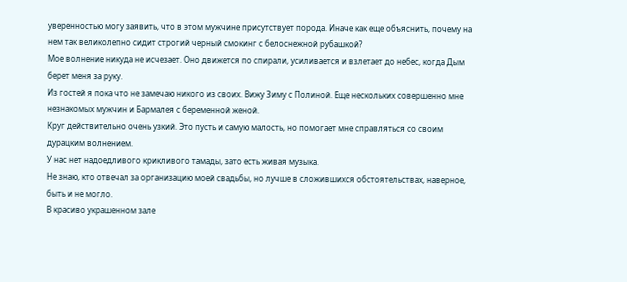уверенностью могу заявить, что в этом мужчине присутствует порода. Иначе как еще объяснить, почему на нем так великолепно сидит строгий черный смокинг с белоснежной рубашкой?
Мое волнение никуда не исчезает. Оно движется по спирали, усиливается и взлетает до небес, когда Дым берет меня за руку.
Из гостей я пока что не замечаю никого из своих. Вижу Зиму с Полиной. Еще нескольких совершенно мне незнакомых мужчин и Бармалея с беременной женой.
Круг действительно очень узкий. Это пусть и самую малость, но помогает мне справляться со своим дурацким волнением.
У нас нет надоедливого крикливого тамады, зато есть живая музыка.
Не знаю, кто отвечал за организацию моей свадьбы, но лучше в сложившихся обстоятельствах, наверное, быть и не могло.
В красиво украшенном зале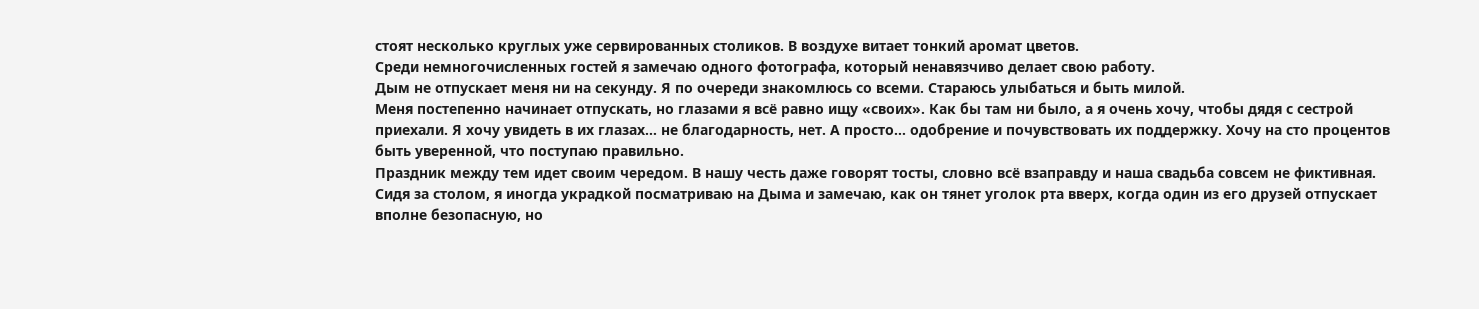стоят несколько круглых уже сервированных столиков. В воздухе витает тонкий аромат цветов.
Среди немногочисленных гостей я замечаю одного фотографа, который ненавязчиво делает свою работу.
Дым не отпускает меня ни на секунду. Я по очереди знакомлюсь со всеми. Стараюсь улыбаться и быть милой.
Меня постепенно начинает отпускать, но глазами я всё равно ищу «своих». Как бы там ни было, а я очень хочу, чтобы дядя с сестрой приехали. Я хочу увидеть в их глазах… не благодарность, нет. А просто… одобрение и почувствовать их поддержку. Хочу на сто процентов быть уверенной, что поступаю правильно.
Праздник между тем идет своим чередом. В нашу честь даже говорят тосты, словно всё взаправду и наша свадьба совсем не фиктивная.
Сидя за столом, я иногда украдкой посматриваю на Дыма и замечаю, как он тянет уголок рта вверх, когда один из его друзей отпускает вполне безопасную, но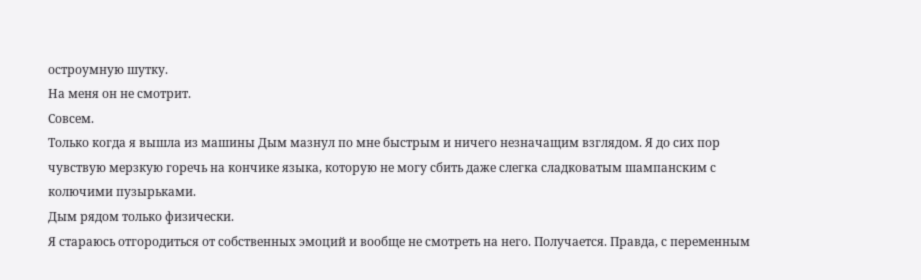остроумную шутку.
На меня он не смотрит.
Совсем.
Только когда я вышла из машины Дым мазнул по мне быстрым и ничего незначащим взглядом. Я до сих пор чувствую мерзкую горечь на кончике языка, которую не могу сбить даже слегка сладковатым шампанским с колючими пузырьками.
Дым рядом только физически.
Я стараюсь отгородиться от собственных эмоций и вообще не смотреть на него. Получается. Правда, с переменным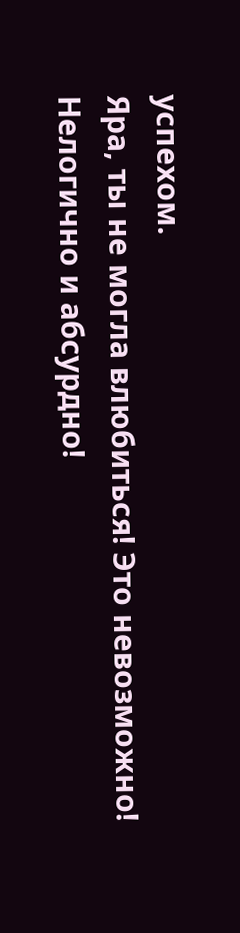успехом.
Яра, ты не могла влюбиться! Это невозможно! Нелогично и абсурдно!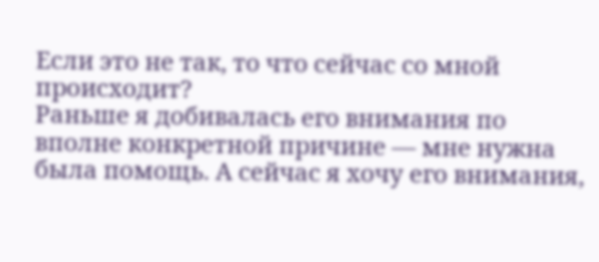Если это не так, то что сейчас со мной происходит?
Раньше я добивалась его внимания по вполне конкретной причине — мне нужна была помощь. А сейчас я хочу его внимания,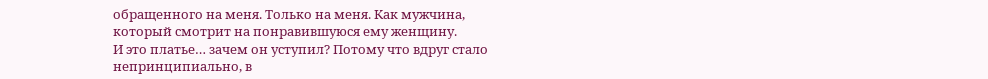обращенного на меня. Только на меня. Как мужчина, который смотрит на понравившуюся ему женщину.
И это платье… зачем он уступил? Потому что вдруг стало непринципиально, в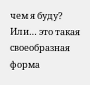чем я буду? Или… это такая своеобразная форма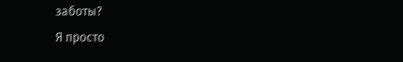заботы?
Я просто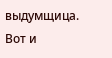выдумщица. Вот и